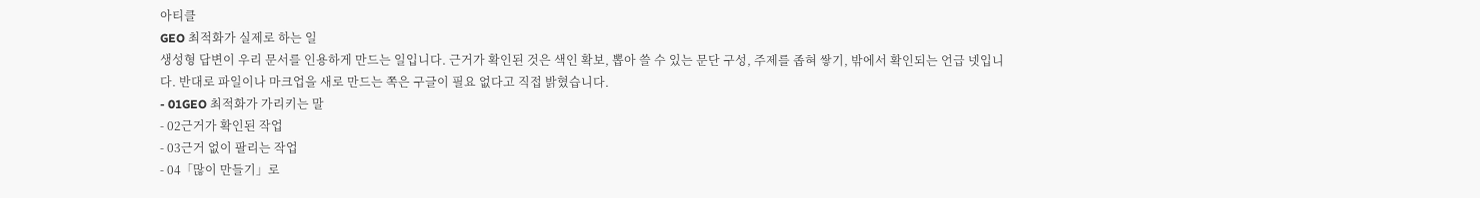아티클
GEO 최적화가 실제로 하는 일
생성형 답변이 우리 문서를 인용하게 만드는 일입니다. 근거가 확인된 것은 색인 확보, 뽑아 쓸 수 있는 문단 구성, 주제를 좁혀 쌓기, 밖에서 확인되는 언급 넷입니다. 반대로 파일이나 마크업을 새로 만드는 쪽은 구글이 필요 없다고 직접 밝혔습니다.
- 01GEO 최적화가 가리키는 말
- 02근거가 확인된 작업
- 03근거 없이 팔리는 작업
- 04「많이 만들기」로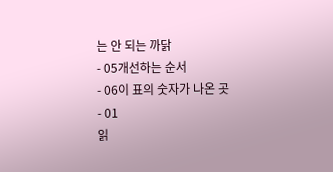는 안 되는 까닭
- 05개선하는 순서
- 06이 표의 숫자가 나온 곳
- 01
읽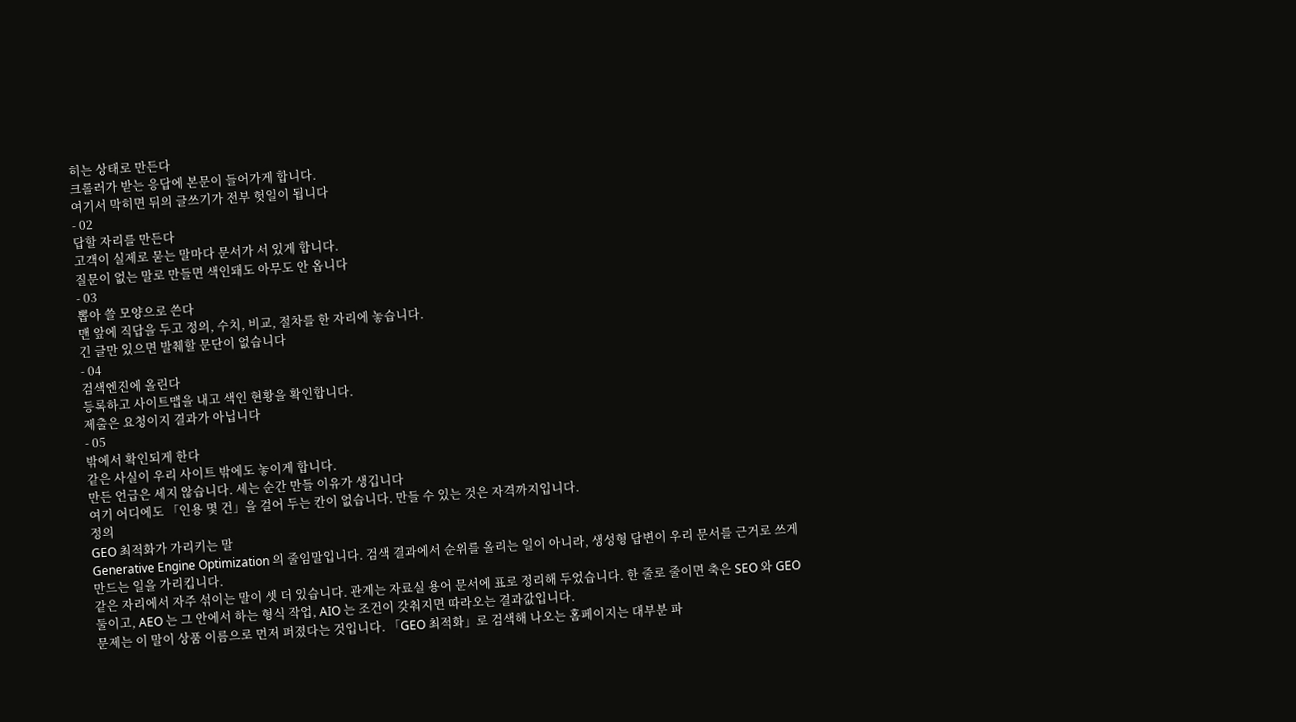히는 상태로 만든다
크롤러가 받는 응답에 본문이 들어가게 합니다.
여기서 막히면 뒤의 글쓰기가 전부 헛일이 됩니다
- 02
답할 자리를 만든다
고객이 실제로 묻는 말마다 문서가 서 있게 합니다.
질문이 없는 말로 만들면 색인돼도 아무도 안 옵니다
- 03
뽑아 쓸 모양으로 쓴다
맨 앞에 직답을 두고 정의, 수치, 비교, 절차를 한 자리에 놓습니다.
긴 글만 있으면 발췌할 문단이 없습니다
- 04
검색엔진에 올린다
등록하고 사이트맵을 내고 색인 현황을 확인합니다.
제출은 요청이지 결과가 아닙니다
- 05
밖에서 확인되게 한다
같은 사실이 우리 사이트 밖에도 놓이게 합니다.
만든 언급은 세지 않습니다. 세는 순간 만들 이유가 생깁니다
여기 어디에도 「인용 몇 건」을 걸어 두는 칸이 없습니다. 만들 수 있는 것은 자격까지입니다.
정의
GEO 최적화가 가리키는 말
Generative Engine Optimization 의 줄임말입니다. 검색 결과에서 순위를 올리는 일이 아니라, 생성형 답변이 우리 문서를 근거로 쓰게 만드는 일을 가리킵니다.
같은 자리에서 자주 섞이는 말이 셋 더 있습니다. 관계는 자료실 용어 문서에 표로 정리해 두었습니다. 한 줄로 줄이면 축은 SEO 와 GEO 둘이고, AEO 는 그 안에서 하는 형식 작업, AIO 는 조건이 갖춰지면 따라오는 결과값입니다.
문제는 이 말이 상품 이름으로 먼저 퍼졌다는 것입니다. 「GEO 최적화」로 검색해 나오는 홈페이지는 대부분 파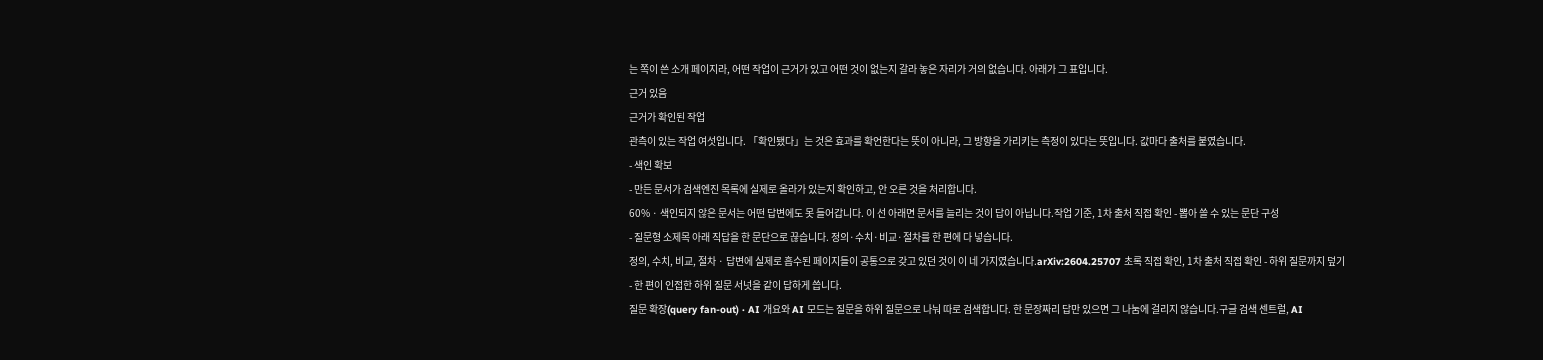는 쪽이 쓴 소개 페이지라, 어떤 작업이 근거가 있고 어떤 것이 없는지 갈라 놓은 자리가 거의 없습니다. 아래가 그 표입니다.
근거 있음
근거가 확인된 작업
관측이 있는 작업 여섯입니다. 「확인됐다」는 것은 효과를 확언한다는 뜻이 아니라, 그 방향을 가리키는 측정이 있다는 뜻입니다. 값마다 출처를 붙였습니다.
- 색인 확보
- 만든 문서가 검색엔진 목록에 실제로 올라가 있는지 확인하고, 안 오른 것을 처리합니다.
60% · 색인되지 않은 문서는 어떤 답변에도 못 들어갑니다. 이 선 아래면 문서를 늘리는 것이 답이 아닙니다.작업 기준, 1차 출처 직접 확인 - 뽑아 쓸 수 있는 문단 구성
- 질문형 소제목 아래 직답을 한 문단으로 끊습니다. 정의·수치·비교·절차를 한 편에 다 넣습니다.
정의, 수치, 비교, 절차 · 답변에 실제로 흡수된 페이지들이 공통으로 갖고 있던 것이 이 네 가지였습니다.arXiv:2604.25707 초록 직접 확인, 1차 출처 직접 확인 - 하위 질문까지 덮기
- 한 편이 인접한 하위 질문 서넛을 같이 답하게 씁니다.
질문 확장(query fan-out) · AI 개요와 AI 모드는 질문을 하위 질문으로 나눠 따로 검색합니다. 한 문장짜리 답만 있으면 그 나눔에 걸리지 않습니다.구글 검색 센트럴, AI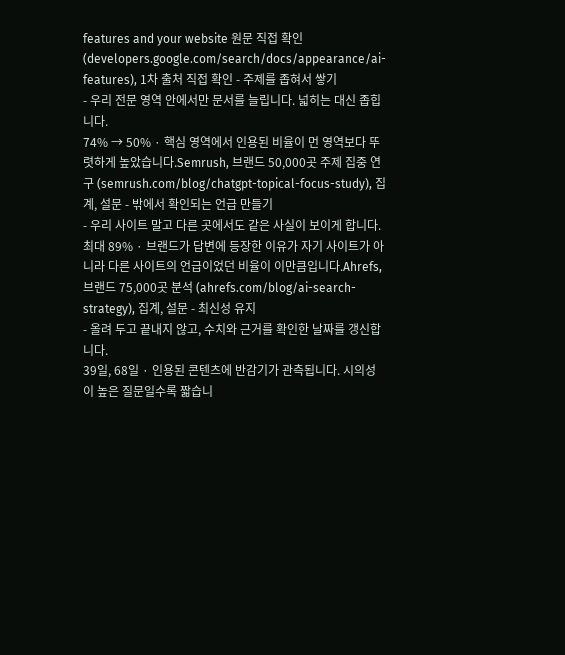features and your website 원문 직접 확인 (developers.google.com/search/docs/appearance/ai-features), 1차 출처 직접 확인 - 주제를 좁혀서 쌓기
- 우리 전문 영역 안에서만 문서를 늘립니다. 넓히는 대신 좁힙니다.
74% → 50% · 핵심 영역에서 인용된 비율이 먼 영역보다 뚜렷하게 높았습니다.Semrush, 브랜드 50,000곳 주제 집중 연구 (semrush.com/blog/chatgpt-topical-focus-study), 집계, 설문 - 밖에서 확인되는 언급 만들기
- 우리 사이트 말고 다른 곳에서도 같은 사실이 보이게 합니다.
최대 89% · 브랜드가 답변에 등장한 이유가 자기 사이트가 아니라 다른 사이트의 언급이었던 비율이 이만큼입니다.Ahrefs, 브랜드 75,000곳 분석 (ahrefs.com/blog/ai-search-strategy), 집계, 설문 - 최신성 유지
- 올려 두고 끝내지 않고, 수치와 근거를 확인한 날짜를 갱신합니다.
39일, 68일 · 인용된 콘텐츠에 반감기가 관측됩니다. 시의성이 높은 질문일수록 짧습니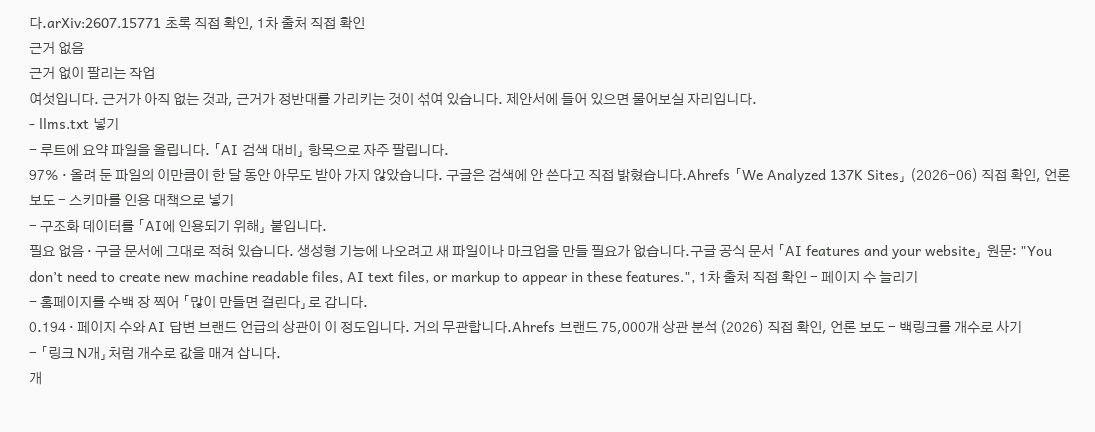다.arXiv:2607.15771 초록 직접 확인, 1차 출처 직접 확인
근거 없음
근거 없이 팔리는 작업
여섯입니다. 근거가 아직 없는 것과, 근거가 정반대를 가리키는 것이 섞여 있습니다. 제안서에 들어 있으면 물어보실 자리입니다.
- llms.txt 넣기
- 루트에 요약 파일을 올립니다. 「AI 검색 대비」 항목으로 자주 팔립니다.
97% · 올려 둔 파일의 이만큼이 한 달 동안 아무도 받아 가지 않았습니다. 구글은 검색에 안 쓴다고 직접 밝혔습니다.Ahrefs 「We Analyzed 137K Sites」 (2026-06) 직접 확인, 언론 보도 - 스키마를 인용 대책으로 넣기
- 구조화 데이터를 「AI에 인용되기 위해」 붙입니다.
필요 없음 · 구글 문서에 그대로 적혀 있습니다. 생성형 기능에 나오려고 새 파일이나 마크업을 만들 필요가 없습니다.구글 공식 문서 「AI features and your website」 원문: "You don’t need to create new machine readable files, AI text files, or markup to appear in these features.", 1차 출처 직접 확인 - 페이지 수 늘리기
- 홈페이지를 수백 장 찍어 「많이 만들면 걸린다」로 갑니다.
0.194 · 페이지 수와 AI 답변 브랜드 언급의 상관이 이 정도입니다. 거의 무관합니다.Ahrefs 브랜드 75,000개 상관 분석 (2026) 직접 확인, 언론 보도 - 백링크를 개수로 사기
- 「링크 N개」처럼 개수로 값을 매겨 삽니다.
개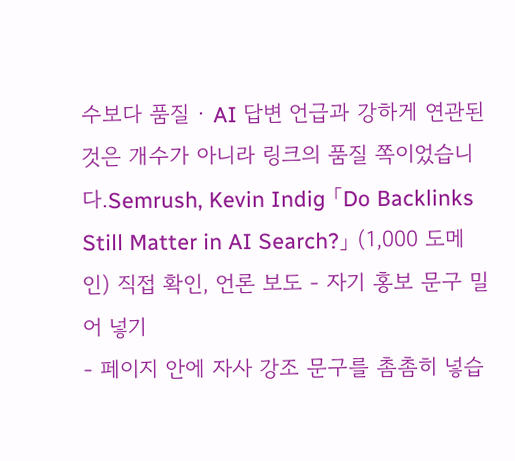수보다 품질 · AI 답변 언급과 강하게 연관된 것은 개수가 아니라 링크의 품질 쪽이었습니다.Semrush, Kevin Indig 「Do Backlinks Still Matter in AI Search?」 (1,000 도메인) 직접 확인, 언론 보도 - 자기 홍보 문구 밀어 넣기
- 페이지 안에 자사 강조 문구를 촘촘히 넣습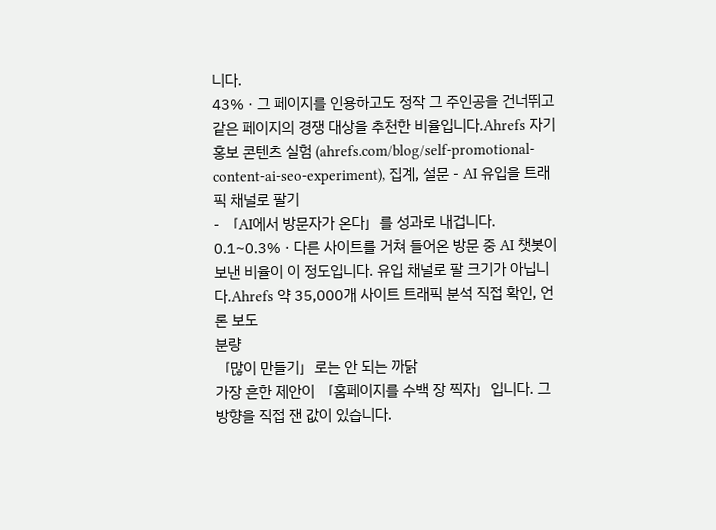니다.
43% · 그 페이지를 인용하고도 정작 그 주인공을 건너뛰고 같은 페이지의 경쟁 대상을 추천한 비율입니다.Ahrefs 자기 홍보 콘텐츠 실험 (ahrefs.com/blog/self-promotional-content-ai-seo-experiment), 집계, 설문 - AI 유입을 트래픽 채널로 팔기
- 「AI에서 방문자가 온다」를 성과로 내겁니다.
0.1~0.3% · 다른 사이트를 거쳐 들어온 방문 중 AI 챗봇이 보낸 비율이 이 정도입니다. 유입 채널로 팔 크기가 아닙니다.Ahrefs 약 35,000개 사이트 트래픽 분석 직접 확인, 언론 보도
분량
「많이 만들기」로는 안 되는 까닭
가장 흔한 제안이 「홈페이지를 수백 장 찍자」입니다. 그 방향을 직접 잰 값이 있습니다.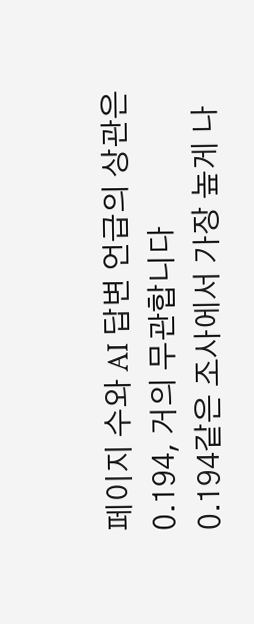페이지 수와 AI 답변 언급의 상관은 0.194, 거의 무관합니다
0.194같은 조사에서 가장 높게 나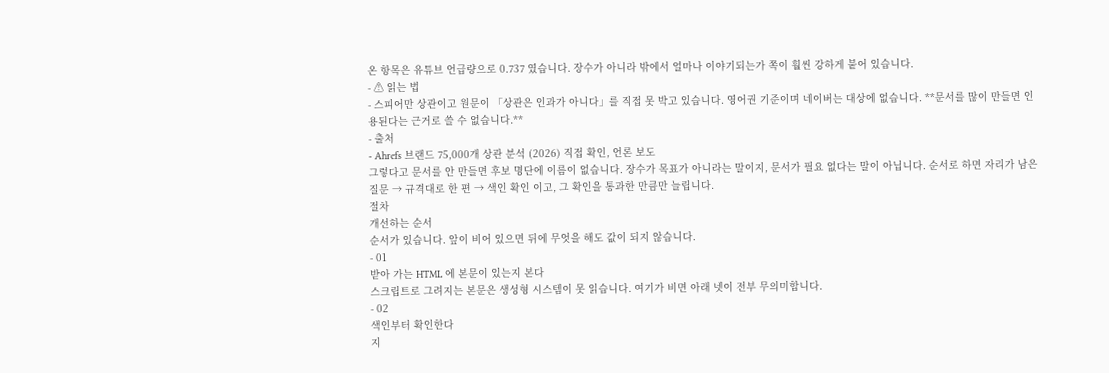온 항목은 유튜브 언급량으로 0.737 였습니다. 장수가 아니라 밖에서 얼마나 이야기되는가 쪽이 훨씬 강하게 붙어 있습니다.
- ⚠ 읽는 법
- 스피어만 상관이고 원문이 「상관은 인과가 아니다」를 직접 못 박고 있습니다. 영어권 기준이며 네이버는 대상에 없습니다. **문서를 많이 만들면 인용된다는 근거로 쓸 수 없습니다.**
- 출처
- Ahrefs 브랜드 75,000개 상관 분석 (2026) 직접 확인, 언론 보도
그렇다고 문서를 안 만들면 후보 명단에 이름이 없습니다. 장수가 목표가 아니라는 말이지, 문서가 필요 없다는 말이 아닙니다. 순서로 하면 자리가 남은 질문 → 규격대로 한 편 → 색인 확인 이고, 그 확인을 통과한 만큼만 늘립니다.
절차
개선하는 순서
순서가 있습니다. 앞이 비어 있으면 뒤에 무엇을 해도 값이 되지 않습니다.
- 01
받아 가는 HTML 에 본문이 있는지 본다
스크립트로 그려지는 본문은 생성형 시스템이 못 읽습니다. 여기가 비면 아래 넷이 전부 무의미합니다.
- 02
색인부터 확인한다
지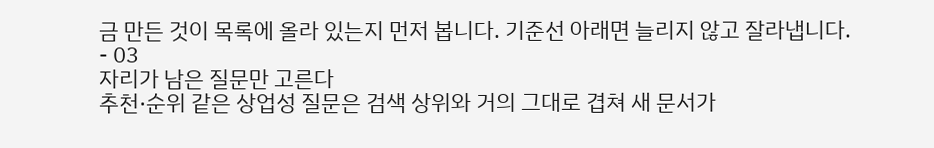금 만든 것이 목록에 올라 있는지 먼저 봅니다. 기준선 아래면 늘리지 않고 잘라냅니다.
- 03
자리가 남은 질문만 고른다
추천·순위 같은 상업성 질문은 검색 상위와 거의 그대로 겹쳐 새 문서가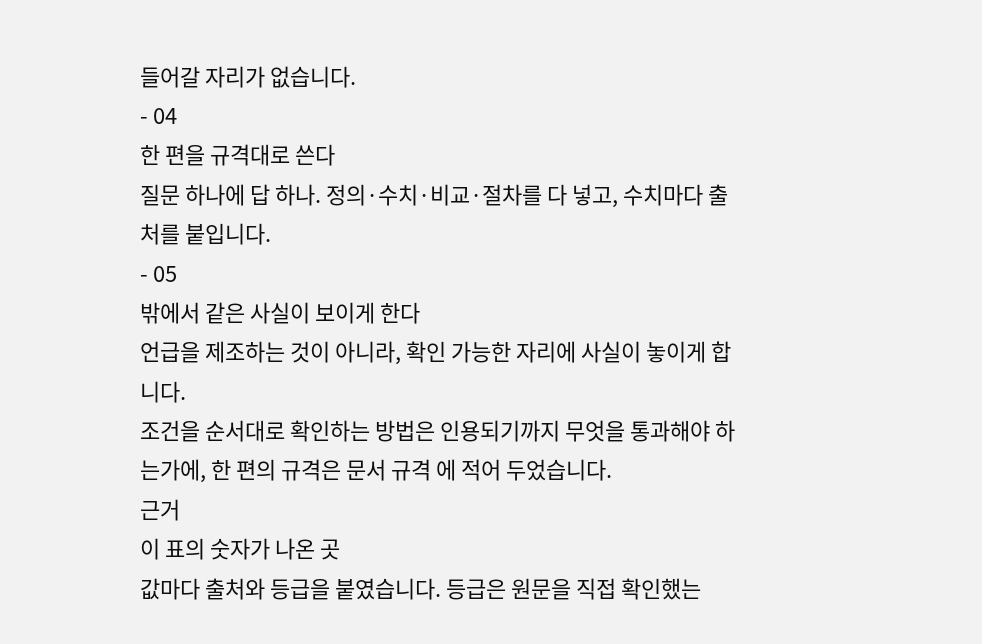들어갈 자리가 없습니다.
- 04
한 편을 규격대로 쓴다
질문 하나에 답 하나. 정의·수치·비교·절차를 다 넣고, 수치마다 출처를 붙입니다.
- 05
밖에서 같은 사실이 보이게 한다
언급을 제조하는 것이 아니라, 확인 가능한 자리에 사실이 놓이게 합니다.
조건을 순서대로 확인하는 방법은 인용되기까지 무엇을 통과해야 하는가에, 한 편의 규격은 문서 규격 에 적어 두었습니다.
근거
이 표의 숫자가 나온 곳
값마다 출처와 등급을 붙였습니다. 등급은 원문을 직접 확인했는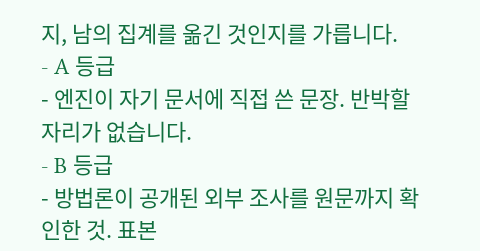지, 남의 집계를 옮긴 것인지를 가릅니다.
- A 등급
- 엔진이 자기 문서에 직접 쓴 문장. 반박할 자리가 없습니다.
- B 등급
- 방법론이 공개된 외부 조사를 원문까지 확인한 것. 표본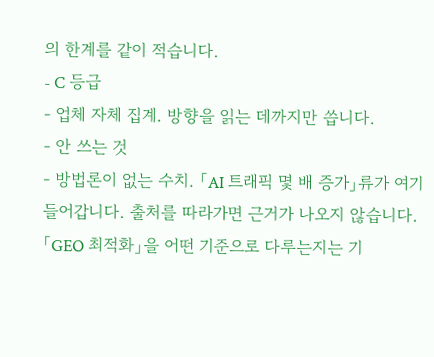의 한계를 같이 적습니다.
- C 등급
- 업체 자체 집계. 방향을 읽는 데까지만 씁니다.
- 안 쓰는 것
- 방법론이 없는 수치. 「AI 트래픽 몇 배 증가」류가 여기 들어갑니다. 출처를 따라가면 근거가 나오지 않습니다.
「GEO 최적화」을 어떤 기준으로 다루는지는 기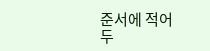준서에 적어 두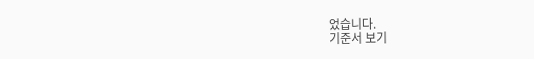었습니다.
기준서 보기